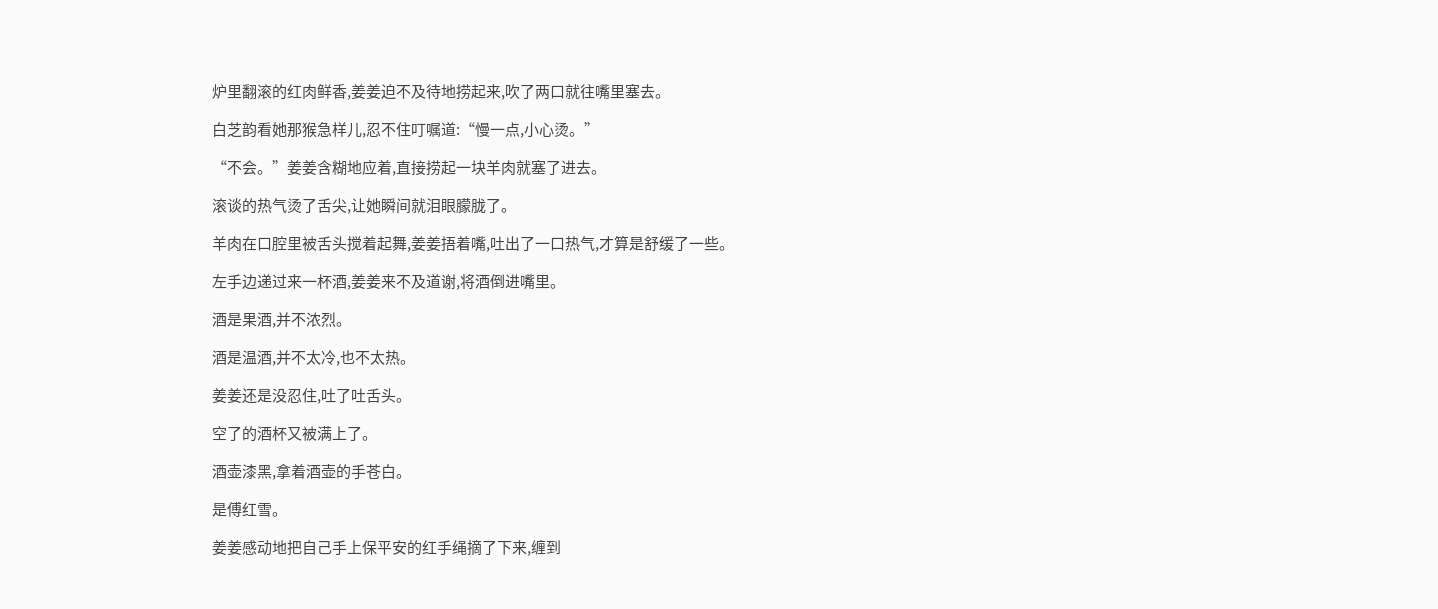炉里翻滚的红肉鲜香,姜姜迫不及待地捞起来,吹了两口就往嘴里塞去。

白芝韵看她那猴急样儿,忍不住叮嘱道:“慢一点,小心烫。”

“不会。”姜姜含糊地应着,直接捞起一块羊肉就塞了进去。

滚谈的热气烫了舌尖,让她瞬间就泪眼朦胧了。

羊肉在口腔里被舌头搅着起舞,姜姜捂着嘴,吐出了一口热气,才算是舒缓了一些。

左手边递过来一杯酒,姜姜来不及道谢,将酒倒进嘴里。

酒是果酒,并不浓烈。

酒是温酒,并不太冷,也不太热。

姜姜还是没忍住,吐了吐舌头。

空了的酒杯又被满上了。

酒壶漆黑,拿着酒壶的手苍白。

是傅红雪。

姜姜感动地把自己手上保平安的红手绳摘了下来,缠到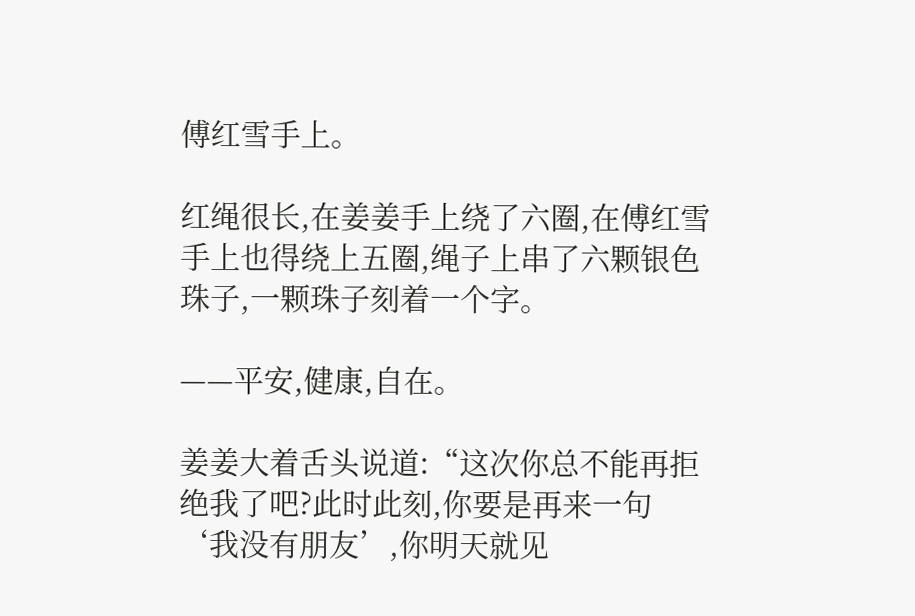傅红雪手上。

红绳很长,在姜姜手上绕了六圈,在傅红雪手上也得绕上五圈,绳子上串了六颗银色珠子,一颗珠子刻着一个字。

——平安,健康,自在。

姜姜大着舌头说道:“这次你总不能再拒绝我了吧?此时此刻,你要是再来一句‘我没有朋友’,你明天就见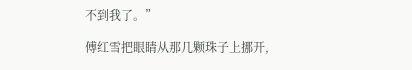不到我了。”

傅红雪把眼睛从那几颗珠子上挪开,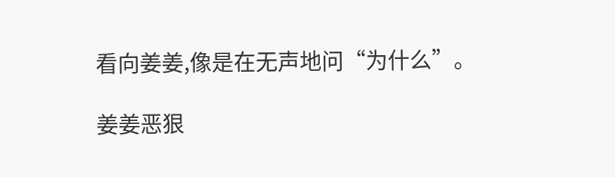看向姜姜,像是在无声地问“为什么”。

姜姜恶狠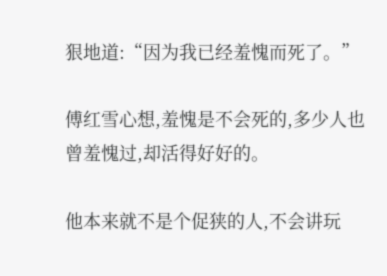狠地道:“因为我已经羞愧而死了。”

傅红雪心想,羞愧是不会死的,多少人也曾羞愧过,却活得好好的。

他本来就不是个促狭的人,不会讲玩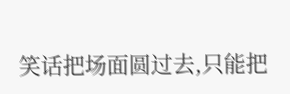笑话把场面圆过去,只能把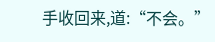手收回来,道:“不会。”